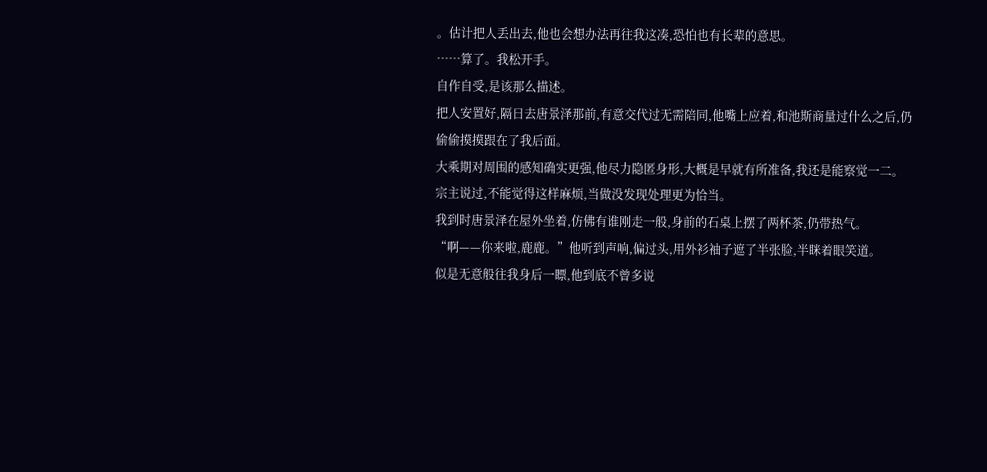。估计把人丢出去,他也会想办法再往我这凑,恐怕也有长辈的意思。
……算了。我松开手。
自作自受,是该那么描述。
把人安置好,隔日去唐景泽那前,有意交代过无需陪同,他嘴上应着,和池斯商量过什么之后,仍偷偷摸摸跟在了我后面。
大乘期对周围的感知确实更强,他尽力隐匿身形,大概是早就有所准备,我还是能察觉一二。
宗主说过,不能觉得这样麻烦,当做没发现处理更为恰当。
我到时唐景泽在屋外坐着,仿佛有谁刚走一般,身前的石桌上摆了两杯茶,仍带热气。
“啊——你来啦,鹿鹿。”他听到声响,偏过头,用外衫袖子遮了半张脸,半眯着眼笑道。
似是无意般往我身后一瞟,他到底不曾多说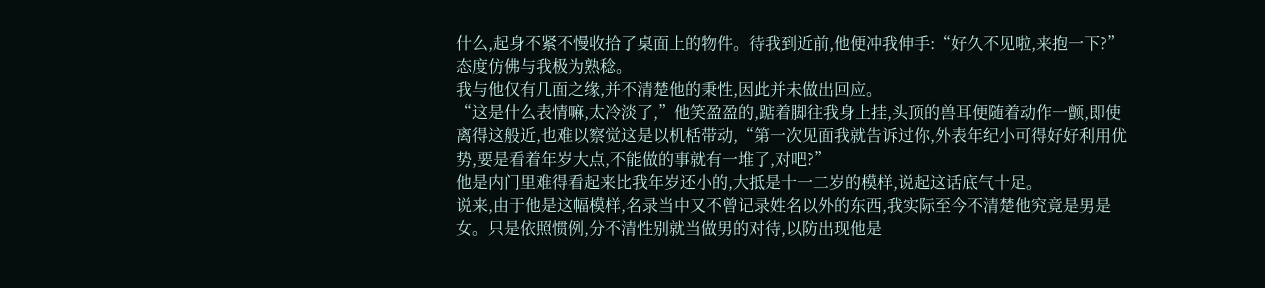什么,起身不紧不慢收拾了桌面上的物件。待我到近前,他便冲我伸手:“好久不见啦,来抱一下?”
态度仿佛与我极为熟稔。
我与他仅有几面之缘,并不清楚他的秉性,因此并未做出回应。
“这是什么表情嘛,太冷淡了,”他笑盈盈的,踮着脚往我身上挂,头顶的兽耳便随着动作一颤,即使离得这般近,也难以察觉这是以机栝带动,“第一次见面我就告诉过你,外表年纪小可得好好利用优势,要是看着年岁大点,不能做的事就有一堆了,对吧?”
他是内门里难得看起来比我年岁还小的,大抵是十一二岁的模样,说起这话底气十足。
说来,由于他是这幅模样,名录当中又不曾记录姓名以外的东西,我实际至今不清楚他究竟是男是女。只是依照惯例,分不清性别就当做男的对待,以防出现他是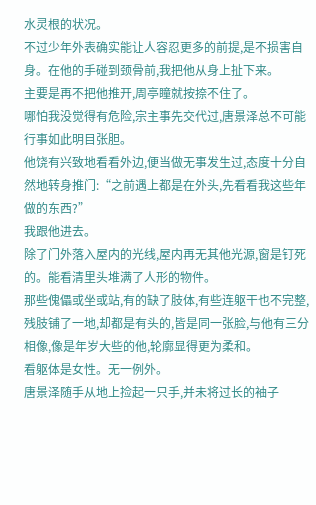水灵根的状况。
不过少年外表确实能让人容忍更多的前提,是不损害自身。在他的手碰到颈骨前,我把他从身上扯下来。
主要是再不把他推开,周亭瞳就按捺不住了。
哪怕我没觉得有危险,宗主事先交代过,唐景泽总不可能行事如此明目张胆。
他饶有兴致地看看外边,便当做无事发生过,态度十分自然地转身推门:“之前遇上都是在外头,先看看我这些年做的东西?”
我跟他进去。
除了门外落入屋内的光线,屋内再无其他光源,窗是钉死的。能看清里头堆满了人形的物件。
那些傀儡或坐或站,有的缺了肢体,有些连躯干也不完整,残肢铺了一地,却都是有头的,皆是同一张脸,与他有三分相像,像是年岁大些的他,轮廓显得更为柔和。
看躯体是女性。无一例外。
唐景泽随手从地上捡起一只手,并未将过长的袖子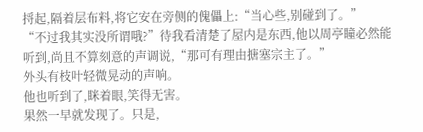捋起,隔着层布料,将它安在旁侧的傀儡上:“当心些,别碰到了。”
“不过我其实没所谓哦?”待我看清楚了屋内是东西,他以周亭瞳必然能听到,尚且不算刻意的声调说,“那可有理由搪塞宗主了。”
外头有枝叶轻微晃动的声响。
他也听到了,眯着眼,笑得无害。
果然一早就发现了。只是,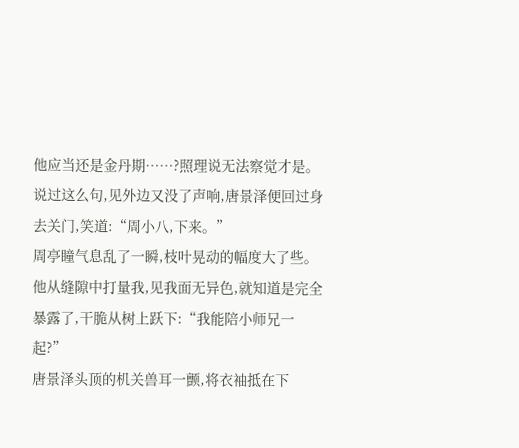他应当还是金丹期……?照理说无法察觉才是。
说过这么句,见外边又没了声响,唐景泽便回过身去关门,笑道:“周小八,下来。”
周亭瞳气息乱了一瞬,枝叶晃动的幅度大了些。他从缝隙中打量我,见我面无异色,就知道是完全暴露了,干脆从树上跃下:“我能陪小师兄一起?”
唐景泽头顶的机关兽耳一颤,将衣袖抵在下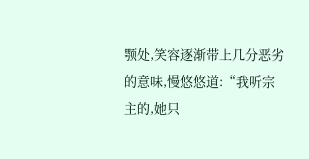颚处,笑容逐渐带上几分恶劣的意味,慢悠悠道:“我听宗主的,她只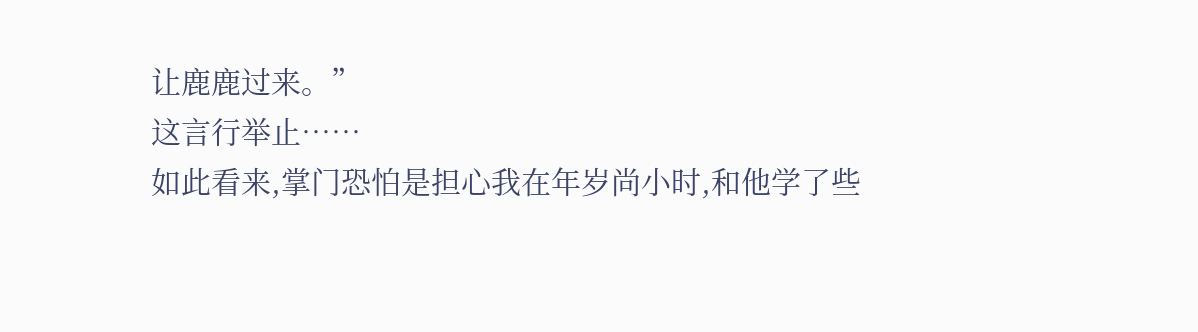让鹿鹿过来。”
这言行举止……
如此看来,掌门恐怕是担心我在年岁尚小时,和他学了些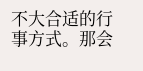不大合适的行事方式。那会